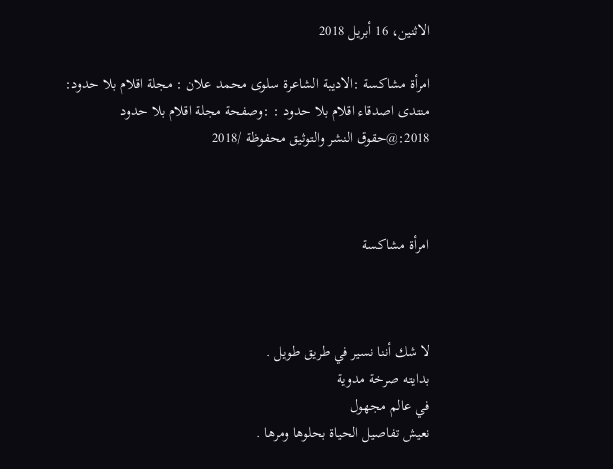الاثنين، 16 أبريل 2018

امرأة مشاكسة :الاديبة الشاعرة سلوى محمد علان : مجلة اقلام بلا حدود: منتدى اصدقاء اقلام بلا حدود : :وصفحة مجلة اقلام بلا حدود 2018:@حقوق النشر والتوثيق محفوظة /2018



امرأة مشاكسة



لا شك أننا نسير في طريق طويل .
بدايته صرخة مدوية
في عالم مجهول
نعيش تفاصيل الحياة بحلوها ومرها .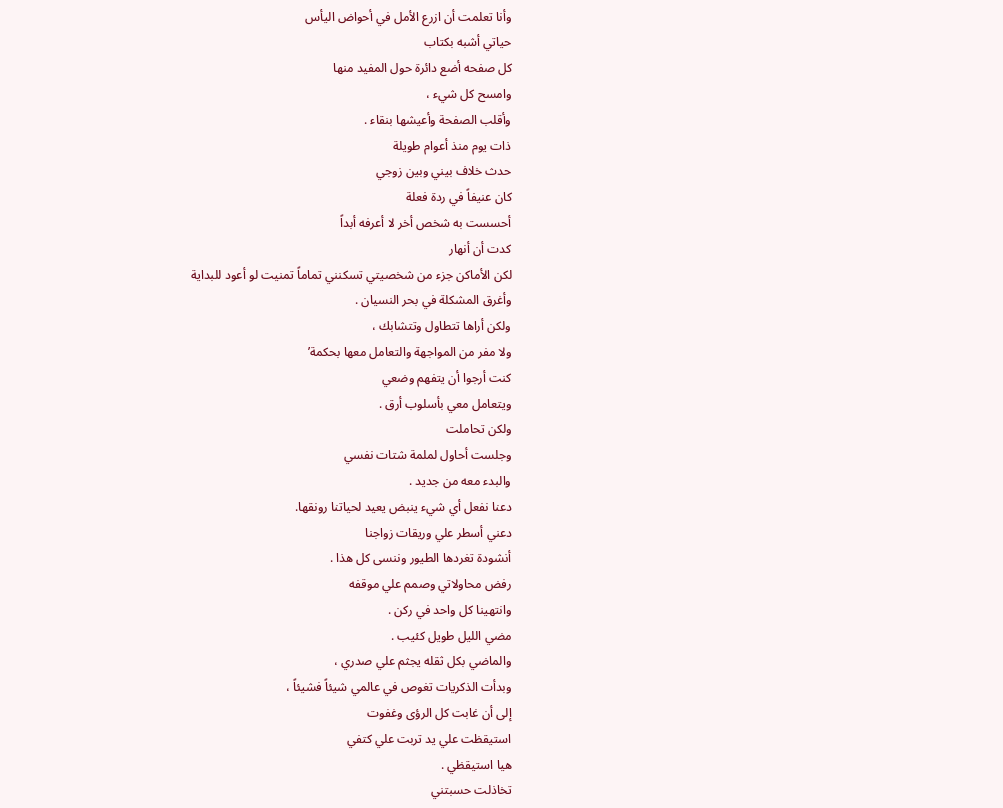وأنا تعلمت أن ازرع الأمل في أحواض اليأس
حياتي أشبه بكتاب
كل صفحه أضع دائرة حول المفيد منها
وامسح كل شيء ،
وأقلب الصفحة وأعيشها بنقاء .
ذات يوم منذ أعوام طويلة
حدث خلاف بيني وبين زوجي
كان عنيفاً في ردة فعلة
أحسست به شخص أخر لا أعرفه أبداً
كدت أن أنهار
لكن الأماكن جزء من شخصيتي تسكنني تماماً تمنيت لو أعود للبداية
وأغرق المشكلة في بحر النسيان .
ولكن أراها تتطاول وتتشابك ،
ولا مفر من المواجهة والتعامل معها بحكمة’
كنت أرجوا أن يتفهم وضعي
ويتعامل معي بأسلوب أرق .
ولكن تحاملت
وجلست أحاول لملمة شتات نفسي
والبدء معه من جديد .
دعنا نفعل أي شيء ينبض يعيد لحياتنا رونقها.
دعني أسطر علي وريقات زواجنا
أنشودة تغردها الطيور وننسى كل هذا .
رفض محاولاتي وصمم علي موقفه
وانتهينا كل واحد في ركن .
مضي الليل طويل كئيب .
والماضي بكل ثقله يجثم علي صدري ،
وبدأت الذكريات تغوص في عالمي شيئاً فشيئاً ،
إلى أن غابت كل الرؤى وغفوت
استيقظت علي يد تربت علي كتفي
هيا استيقظي .
تخاذلت حسبتني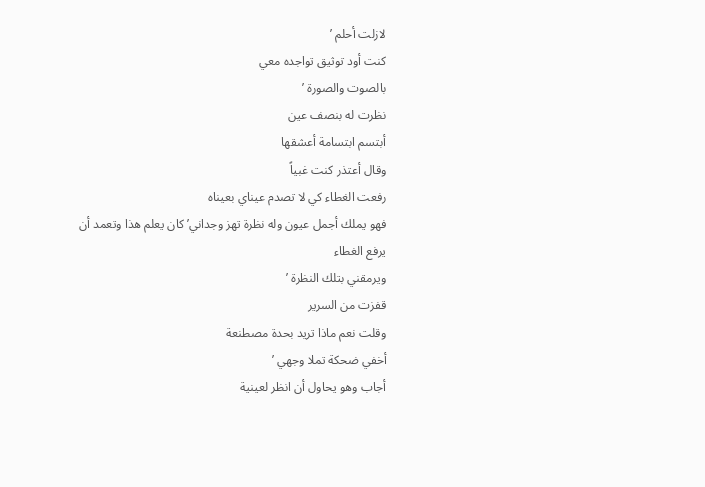لازلت أحلم ’
كنت أود توثيق تواجده معي
بالصوت والصورة ’
نظرت له بنصف عين
أبتسم ابتسامة أعشقها
وقال أعتذر كنت غبياً
رفعت الغطاء كي لا تصدم عيناي بعيناه
فهو يملك أجمل عيون وله نظرة تهز وجداني’ كان يعلم هذا وتعمد أن يرفع الغطاء
ويرمقني بتلك النظرة ’
قفزت من السرير
وقلت نعم ماذا تريد بحدة مصطنعة
أخفي ضحكة تملا وجهي ’
أجاب وهو يحاول أن انظر لعينية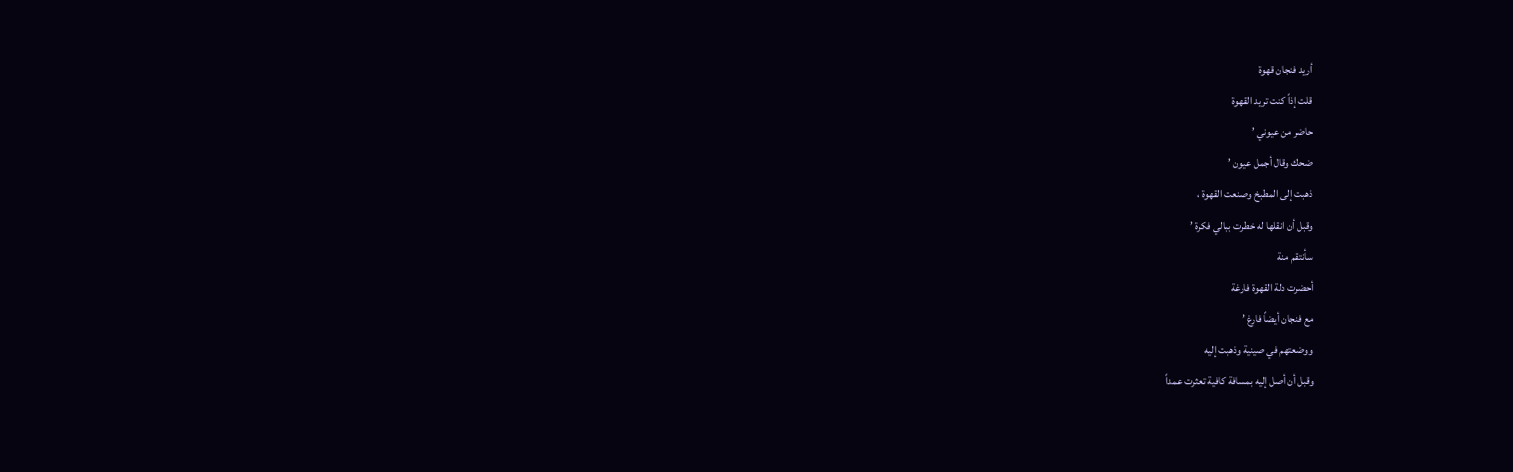أريد فنجان قهوة
قلت إذاً كنت تريد القهوة
حاضر من عيوني ’
ضحك وقال أجمل عيون ’
ذهبت إلى المطبخ وصنعت القهوة ،
وقبل أن انقلها له خطرت ببالي فكرة ’
سأنتقم منة
أحضرت دلة القهوة فارغة
مع فنجان أيضاً فارغ ’
ووضعتهم في صينية وذهبت إليه
وقبل أن أصل إليه بمسافة كافية تعثرت عمداً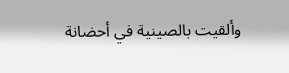وألقيت بالصينية في أحضانة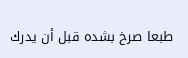طبعا صرخ بشده قبل أن يدرك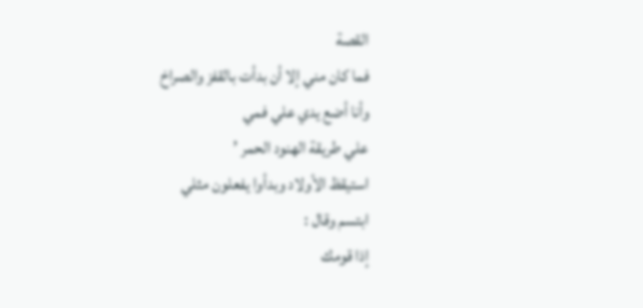القصة
فما كان مني إلا أن بدأت بالقفز والصراخ
وأنا أضع يدي علي فمي
علي طريقة الهنود الحمر ’
استيقظ الأولاد وبدأوا يفعلون مثلي
ابتسم وقال :
إذا قومك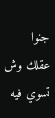جنوا عقلك وش تسوي فيه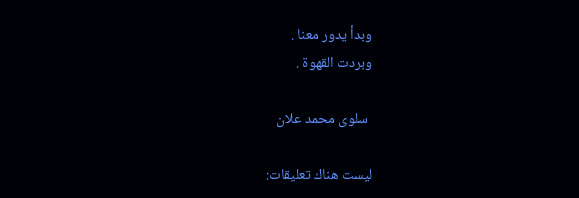وبدأ يدور معنا .
وبردت القهوة .

 سلوى محمد علان

ليست هناك تعليقات: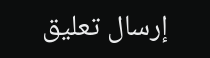إرسال تعليق